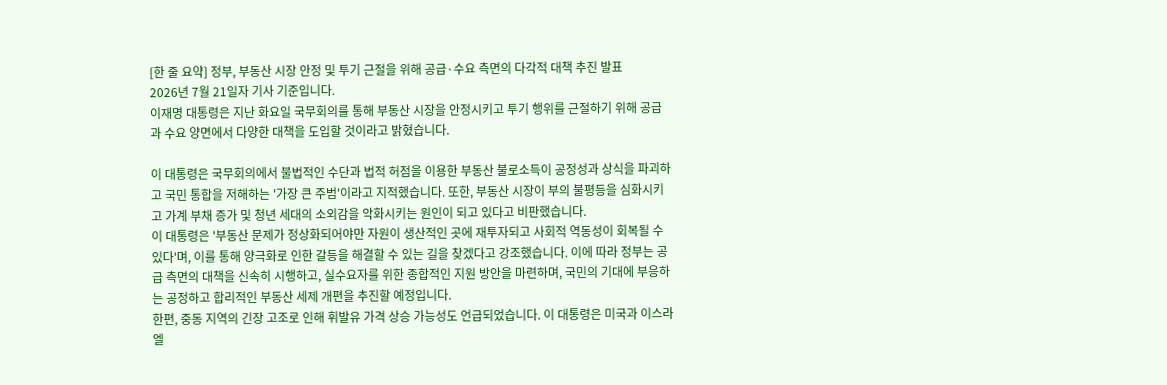[한 줄 요약] 정부, 부동산 시장 안정 및 투기 근절을 위해 공급·수요 측면의 다각적 대책 추진 발표
2026년 7월 21일자 기사 기준입니다.
이재명 대통령은 지난 화요일 국무회의를 통해 부동산 시장을 안정시키고 투기 행위를 근절하기 위해 공급과 수요 양면에서 다양한 대책을 도입할 것이라고 밝혔습니다.

이 대통령은 국무회의에서 불법적인 수단과 법적 허점을 이용한 부동산 불로소득이 공정성과 상식을 파괴하고 국민 통합을 저해하는 '가장 큰 주범'이라고 지적했습니다. 또한, 부동산 시장이 부의 불평등을 심화시키고 가계 부채 증가 및 청년 세대의 소외감을 악화시키는 원인이 되고 있다고 비판했습니다.
이 대통령은 '부동산 문제가 정상화되어야만 자원이 생산적인 곳에 재투자되고 사회적 역동성이 회복될 수 있다'며, 이를 통해 양극화로 인한 갈등을 해결할 수 있는 길을 찾겠다고 강조했습니다. 이에 따라 정부는 공급 측면의 대책을 신속히 시행하고, 실수요자를 위한 종합적인 지원 방안을 마련하며, 국민의 기대에 부응하는 공정하고 합리적인 부동산 세제 개편을 추진할 예정입니다.
한편, 중동 지역의 긴장 고조로 인해 휘발유 가격 상승 가능성도 언급되었습니다. 이 대통령은 미국과 이스라엘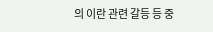의 이란 관련 갈등 등 중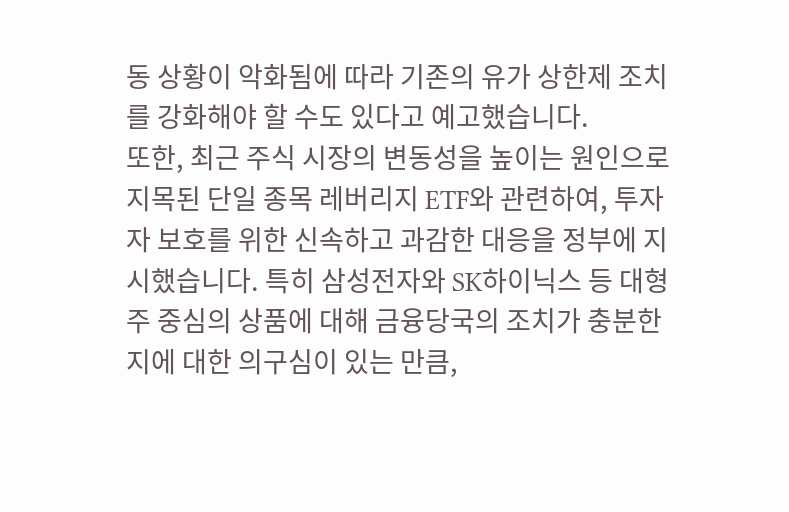동 상황이 악화됨에 따라 기존의 유가 상한제 조치를 강화해야 할 수도 있다고 예고했습니다.
또한, 최근 주식 시장의 변동성을 높이는 원인으로 지목된 단일 종목 레버리지 ETF와 관련하여, 투자자 보호를 위한 신속하고 과감한 대응을 정부에 지시했습니다. 특히 삼성전자와 SK하이닉스 등 대형주 중심의 상품에 대해 금융당국의 조치가 충분한지에 대한 의구심이 있는 만큼,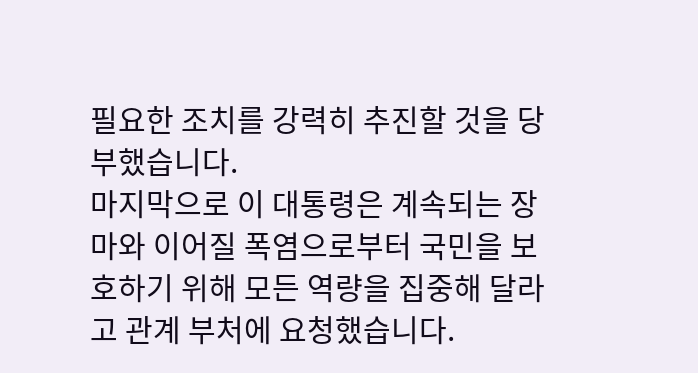필요한 조치를 강력히 추진할 것을 당부했습니다.
마지막으로 이 대통령은 계속되는 장마와 이어질 폭염으로부터 국민을 보호하기 위해 모든 역량을 집중해 달라고 관계 부처에 요청했습니다.